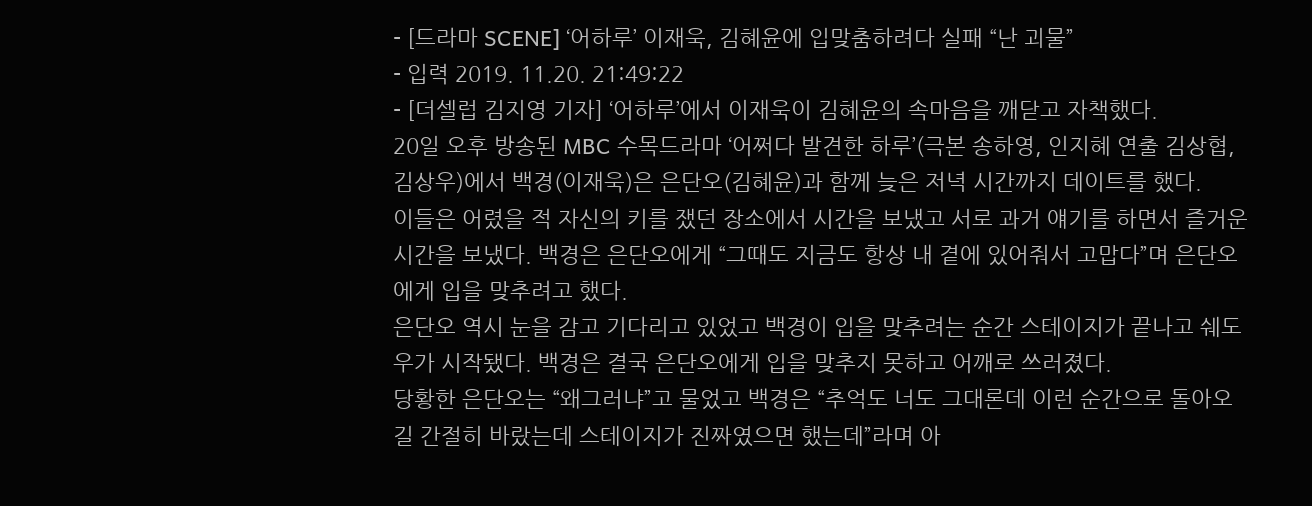- [드라마 SCENE] ‘어하루’ 이재욱, 김혜윤에 입맞춤하려다 실패 “난 괴물”
- 입력 2019. 11.20. 21:49:22
- [더셀럽 김지영 기자] ‘어하루’에서 이재욱이 김혜윤의 속마음을 깨닫고 자책했다.
20일 오후 방송된 MBC 수목드라마 ‘어쩌다 발견한 하루’(극본 송하영, 인지혜 연출 김상협, 김상우)에서 백경(이재욱)은 은단오(김혜윤)과 함께 늦은 저녁 시간까지 데이트를 했다.
이들은 어렸을 적 자신의 키를 쟀던 장소에서 시간을 보냈고 서로 과거 얘기를 하면서 즐거운 시간을 보냈다. 백경은 은단오에게 “그때도 지금도 항상 내 곁에 있어줘서 고맙다”며 은단오에게 입을 맞추려고 했다.
은단오 역시 눈을 감고 기다리고 있었고 백경이 입을 맞추려는 순간 스테이지가 끝나고 쉐도우가 시작됐다. 백경은 결국 은단오에게 입을 맞추지 못하고 어깨로 쓰러졌다.
당황한 은단오는 “왜그러냐”고 물었고 백경은 “추억도 너도 그대론데 이런 순간으로 돌아오길 간절히 바랐는데 스테이지가 진짜였으면 했는데”라며 아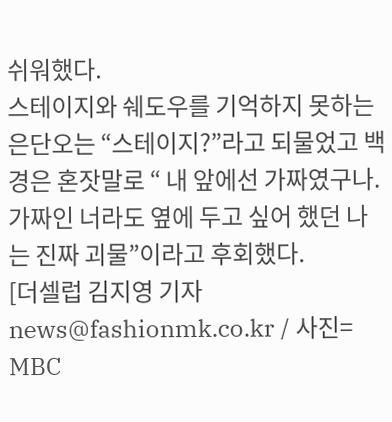쉬워했다.
스테이지와 쉐도우를 기억하지 못하는 은단오는 “스테이지?”라고 되물었고 백경은 혼잣말로 “ 내 앞에선 가짜였구나. 가짜인 너라도 옆에 두고 싶어 했던 나는 진짜 괴물”이라고 후회했다.
[더셀럽 김지영 기자 news@fashionmk.co.kr / 사진= MBC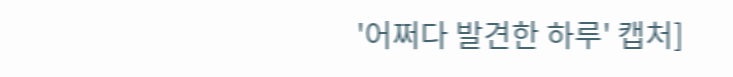'어쩌다 발견한 하루' 캡처]